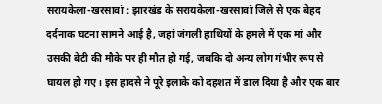सरायकेला-खरसावां : झारखंड के सरायकेला-खरसावां जिले से एक बेहद दर्दनाक घटना सामने आई है, जहां जंगली हाथियों के हमले में एक मां और उसकी बेटी की मौके पर ही मौत हो गई, जबकि दो अन्य लोग गंभीर रूप से घायल हो गए। इस हादसे ने पूरे इलाके को दहशत में डाल दिया है और एक बार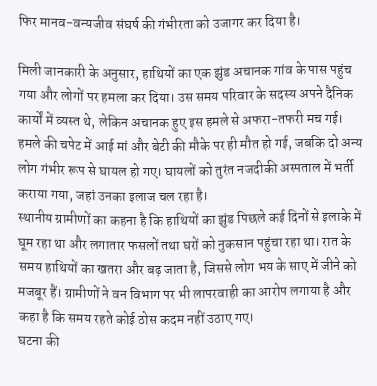फिर मानव-वन्यजीव संघर्ष की गंभीरता को उजागर कर दिया है।

मिली जानकारी के अनुसार, हाथियों का एक झुंड अचानक गांव के पास पहुंच गया और लोगों पर हमला कर दिया। उस समय परिवार के सदस्य अपने दैनिक कार्यों में व्यस्त थे, लेकिन अचानक हुए इस हमले से अफरा-तफरी मच गई। हमले की चपेट में आई मां और बेटी की मौके पर ही मौत हो गई, जबकि दो अन्य लोग गंभीर रूप से घायल हो गए। घायलों को तुरंत नजदीकी अस्पताल में भर्ती कराया गया, जहां उनका इलाज चल रहा है।
स्थानीय ग्रामीणों का कहना है कि हाथियों का झुंड पिछले कई दिनों से इलाके में घूम रहा था और लगातार फसलों तथा घरों को नुकसान पहुंचा रहा था। रात के समय हाथियों का खतरा और बढ़ जाता है, जिससे लोग भय के साए में जीने को मजबूर हैं। ग्रामीणों ने वन विभाग पर भी लापरवाही का आरोप लगाया है और कहा है कि समय रहते कोई ठोस कदम नहीं उठाए गए।
घटना की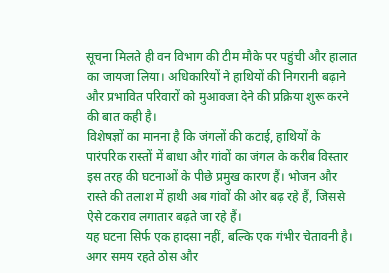सूचना मिलते ही वन विभाग की टीम मौके पर पहुंची और हालात का जायजा लिया। अधिकारियों ने हाथियों की निगरानी बढ़ाने और प्रभावित परिवारों को मुआवजा देने की प्रक्रिया शुरू करने की बात कही है।
विशेषज्ञों का मानना है कि जंगलों की कटाई, हाथियों के पारंपरिक रास्तों में बाधा और गांवों का जंगल के करीब विस्तार इस तरह की घटनाओं के पीछे प्रमुख कारण हैं। भोजन और रास्ते की तलाश में हाथी अब गांवों की ओर बढ़ रहे हैं, जिससे ऐसे टकराव लगातार बढ़ते जा रहे हैं।
यह घटना सिर्फ एक हादसा नहीं, बल्कि एक गंभीर चेतावनी है। अगर समय रहते ठोस और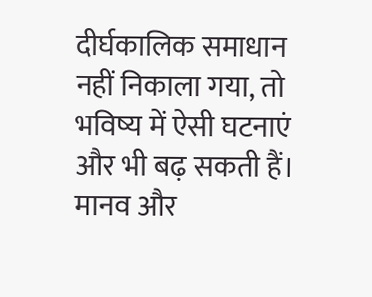दीर्घकालिक समाधान नहीं निकाला गया, तो भविष्य में ऐसी घटनाएं और भी बढ़ सकती हैं। मानव और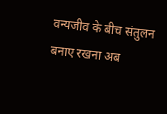वन्यजीव के बीच संतुलन बनाए रखना अब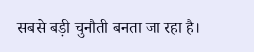सबसे बड़ी चुनौती बनता जा रहा है।